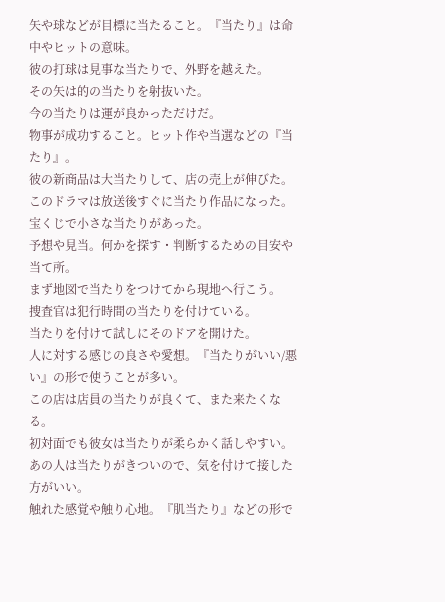矢や球などが目標に当たること。『当たり』は命中やヒットの意味。
彼の打球は見事な当たりで、外野を越えた。
その矢は的の当たりを射抜いた。
今の当たりは運が良かっただけだ。
物事が成功すること。ヒット作や当選などの『当たり』。
彼の新商品は大当たりして、店の売上が伸びた。
このドラマは放送後すぐに当たり作品になった。
宝くじで小さな当たりがあった。
予想や見当。何かを探す・判断するための目安や当て所。
まず地図で当たりをつけてから現地へ行こう。
捜査官は犯行時間の当たりを付けている。
当たりを付けて試しにそのドアを開けた。
人に対する感じの良さや愛想。『当たりがいい/悪い』の形で使うことが多い。
この店は店員の当たりが良くて、また来たくなる。
初対面でも彼女は当たりが柔らかく話しやすい。
あの人は当たりがきついので、気を付けて接した方がいい。
触れた感覚や触り心地。『肌当たり』などの形で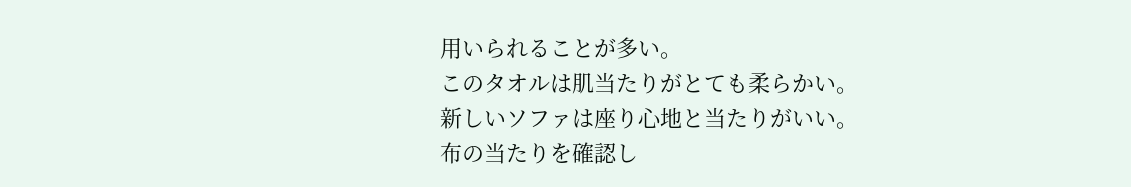用いられることが多い。
このタオルは肌当たりがとても柔らかい。
新しいソファは座り心地と当たりがいい。
布の当たりを確認し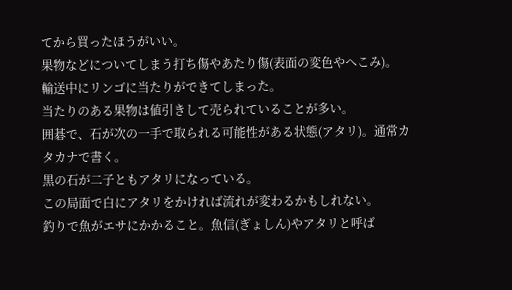てから買ったほうがいい。
果物などについてしまう打ち傷やあたり傷(表面の変色やへこみ)。
輸送中にリンゴに当たりができてしまった。
当たりのある果物は値引きして売られていることが多い。
囲碁で、石が次の一手で取られる可能性がある状態(アタリ)。通常カタカナで書く。
黒の石が二子ともアタリになっている。
この局面で白にアタリをかければ流れが変わるかもしれない。
釣りで魚がエサにかかること。魚信(ぎょしん)やアタリと呼ば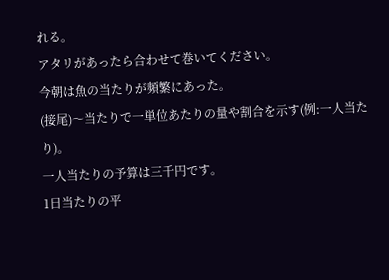れる。
アタリがあったら合わせて巻いてください。
今朝は魚の当たりが頻繁にあった。
(接尾)〜当たりで一単位あたりの量や割合を示す(例:一人当たり)。
一人当たりの予算は三千円です。
1日当たりの平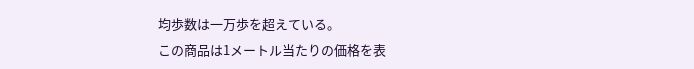均歩数は一万歩を超えている。
この商品は1メートル当たりの価格を表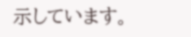示しています。